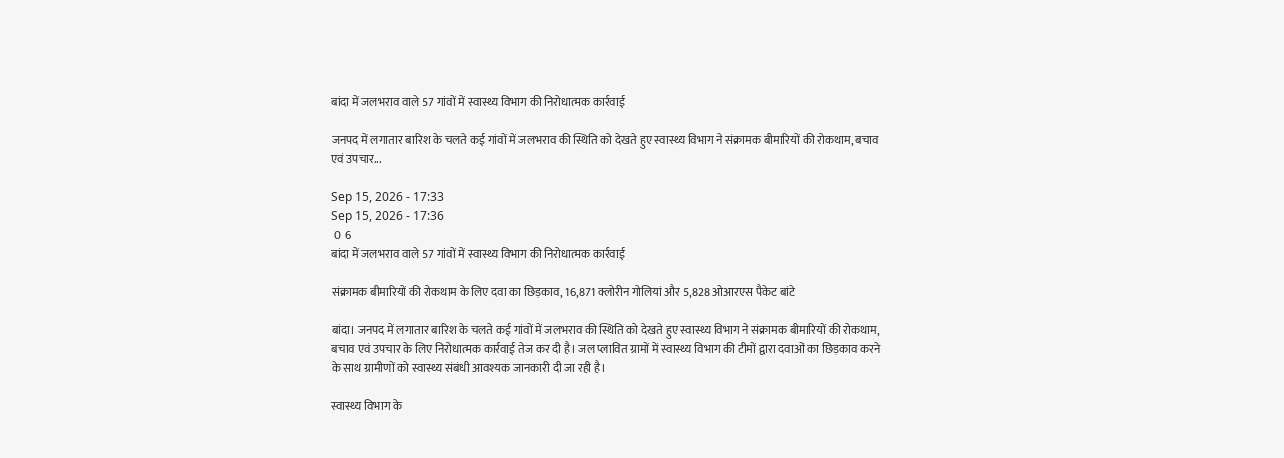बांदा में जलभराव वाले 57 गांवों में स्वास्थ्य विभाग की निरोधात्मक कार्रवाई

जनपद में लगातार बारिश के चलते कई गांवों में जलभराव की स्थिति को देखते हुए स्वास्थ्य विभाग ने संक्रामक बीमारियों की रोकथाम, बचाव एवं उपचार...

Sep 15, 2026 - 17:33
Sep 15, 2026 - 17:36
 0  6
बांदा में जलभराव वाले 57 गांवों में स्वास्थ्य विभाग की निरोधात्मक कार्रवाई

संक्रामक बीमारियों की रोकथाम के लिए दवा का छिड़काव, 16,871 क्लोरीन गोलियां और 5,828 ओआरएस पैकेट बांटे

बांदा। जनपद में लगातार बारिश के चलते कई गांवों में जलभराव की स्थिति को देखते हुए स्वास्थ्य विभाग ने संक्रामक बीमारियों की रोकथाम, बचाव एवं उपचार के लिए निरोधात्मक कार्रवाई तेज कर दी है। जल प्लावित ग्रामों में स्वास्थ्य विभाग की टीमों द्वारा दवाओं का छिड़काव करने के साथ ग्रामीणों को स्वास्थ्य संबंधी आवश्यक जानकारी दी जा रही है।

स्वास्थ्य विभाग के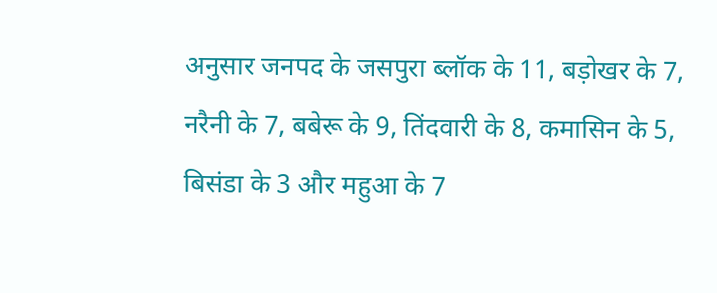अनुसार जनपद के जसपुरा ब्लॉक के 11, बड़ोखर के 7, नरैनी के 7, बबेरू के 9, तिंदवारी के 8, कमासिन के 5, बिसंडा के 3 और महुआ के 7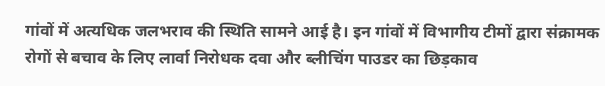गांवों में अत्यधिक जलभराव की स्थिति सामने आई है। इन गांवों में विभागीय टीमों द्वारा संक्रामक रोगों से बचाव के लिए लार्वा निरोधक दवा और ब्लीचिंग पाउडर का छिड़काव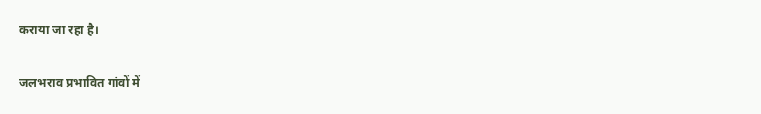कराया जा रहा है।

जलभराव प्रभावित गांवों में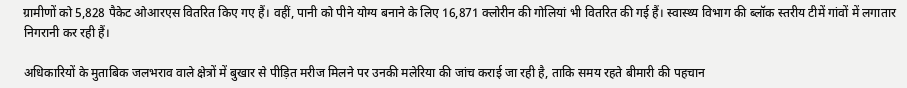ग्रामीणों को 5,828 पैकेट ओआरएस वितरित किए गए हैं। वहीं, पानी को पीने योग्य बनाने के लिए 16,871 क्लोरीन की गोलियां भी वितरित की गई हैं। स्वास्थ्य विभाग की ब्लॉक स्तरीय टीमें गांवों में लगातार निगरानी कर रही हैं।

अधिकारियों के मुताबिक जलभराव वाले क्षेत्रों में बुखार से पीड़ित मरीज मिलने पर उनकी मलेरिया की जांच कराई जा रही है, ताकि समय रहते बीमारी की पहचान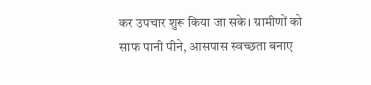कर उपचार शुरू किया जा सके। ग्रामीणों को साफ पानी पीने, आसपास स्वच्छता बनाए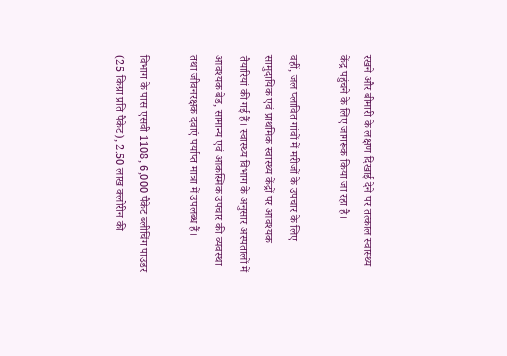रखने और बीमारी के लक्षण दिखाई देने पर तत्काल स्वास्थ्य केंद्र पहुंचने के लिए जागरूक किया जा रहा है।

वहीं, जल प्लावित गांवों में मरीजों के उपचार के लिए सामुदायिक एवं प्राथमिक स्वास्थ्य केंद्रों पर आवश्यक तैयारियां की गई हैं। स्वास्थ्य विभाग के अनुसार अस्पतालों में आवश्यक बेड, सामान्य एवं आकस्मिक उपचार की व्यवस्था तथा जीवनरक्षक दवाएं पर्याप्त मात्रा में उपलब्ध हैं।

विभाग के पास एसवी 1108, 6,000 पैकेट ब्लीचिंग पाउडर (25 किग्रा प्रति पैकेट), 2.50 लाख क्लोरीन की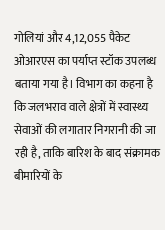गोलियां और 4,12,055 पैकेट ओआरएस का पर्याप्त स्टॉक उपलब्ध बताया गया है। विभाग का कहना है कि जलभराव वाले क्षेत्रों में स्वास्थ्य सेवाओं की लगातार निगरानी की जा रही है, ताकि बारिश के बाद संक्रामक बीमारियों के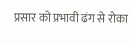प्रसार को प्रभावी ढंग से रोका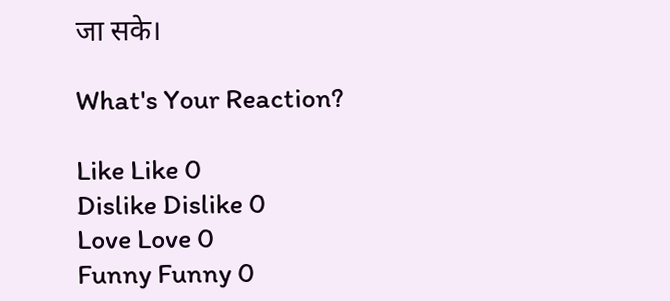जा सके।

What's Your Reaction?

Like Like 0
Dislike Dislike 0
Love Love 0
Funny Funny 0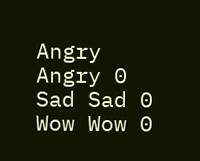Angry Angry 0
Sad Sad 0
Wow Wow 0